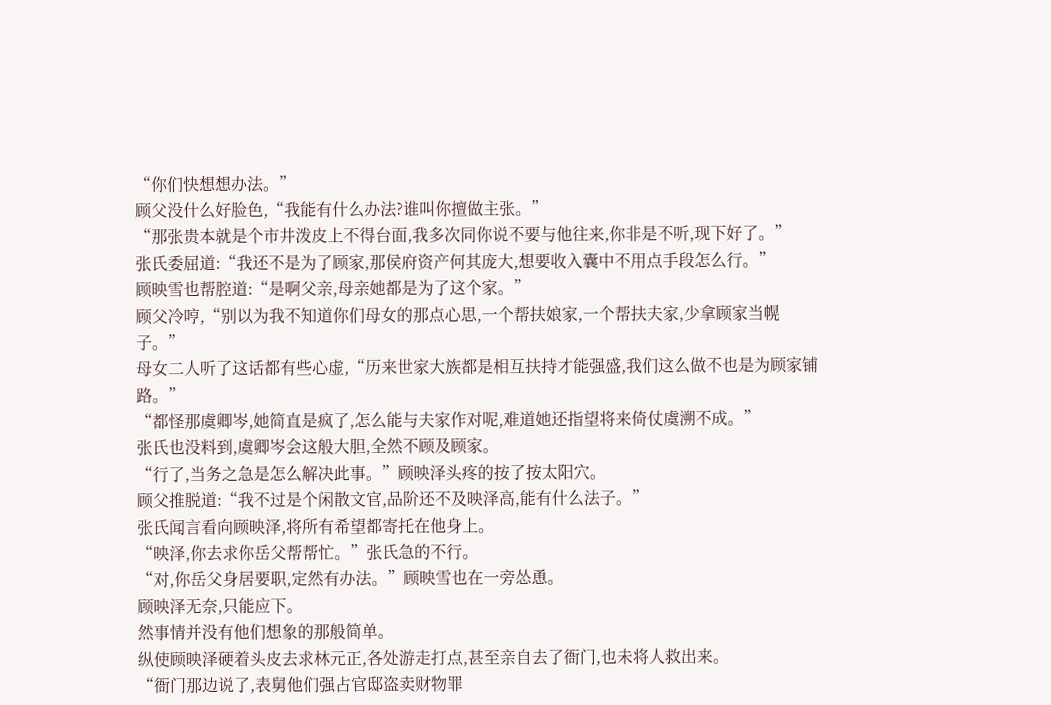“你们快想想办法。”
顾父没什么好脸色,“我能有什么办法?谁叫你擅做主张。”
“那张贵本就是个市井泼皮上不得台面,我多次同你说不要与他往来,你非是不听,现下好了。”
张氏委屈道:“我还不是为了顾家,那侯府资产何其庞大,想要收入囊中不用点手段怎么行。”
顾映雪也帮腔道:“是啊父亲,母亲她都是为了这个家。”
顾父冷哼,“别以为我不知道你们母女的那点心思,一个帮扶娘家,一个帮扶夫家,少拿顾家当幌子。”
母女二人听了这话都有些心虚,“历来世家大族都是相互扶持才能强盛,我们这么做不也是为顾家铺路。”
“都怪那虞卿岑,她简直是疯了,怎么能与夫家作对呢,难道她还指望将来倚仗虞溯不成。”
张氏也没料到,虞卿岑会这般大胆,全然不顾及顾家。
“行了,当务之急是怎么解决此事。”顾映泽头疼的按了按太阳穴。
顾父推脱道:“我不过是个闲散文官,品阶还不及映泽高,能有什么法子。”
张氏闻言看向顾映泽,将所有希望都寄托在他身上。
“映泽,你去求你岳父帮帮忙。”张氏急的不行。
“对,你岳父身居要职,定然有办法。”顾映雪也在一旁怂恿。
顾映泽无奈,只能应下。
然事情并没有他们想象的那般简单。
纵使顾映泽硬着头皮去求林元正,各处游走打点,甚至亲自去了衙门,也未将人救出来。
“衙门那边说了,表舅他们强占官邸盗卖财物罪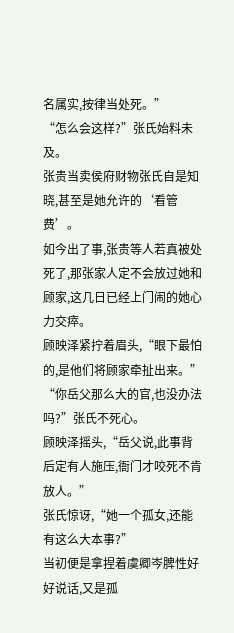名属实,按律当处死。”
“怎么会这样?”张氏始料未及。
张贵当卖侯府财物张氏自是知晓,甚至是她允许的‘看管费’。
如今出了事,张贵等人若真被处死了,那张家人定不会放过她和顾家,这几日已经上门闹的她心力交瘁。
顾映泽紧拧着眉头,“眼下最怕的,是他们将顾家牵扯出来。”
“你岳父那么大的官,也没办法吗?”张氏不死心。
顾映泽摇头,“岳父说,此事背后定有人施压,衙门才咬死不肯放人。”
张氏惊讶,“她一个孤女,还能有这么大本事?”
当初便是拿捏着虞卿岑脾性好好说话,又是孤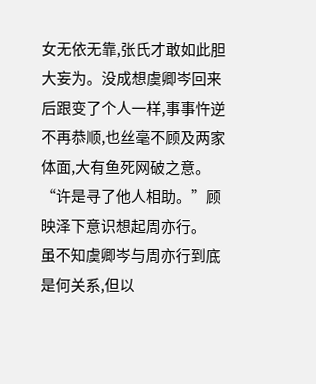女无依无靠,张氏才敢如此胆大妄为。没成想虞卿岑回来后跟变了个人一样,事事忤逆不再恭顺,也丝毫不顾及两家体面,大有鱼死网破之意。
“许是寻了他人相助。”顾映泽下意识想起周亦行。
虽不知虞卿岑与周亦行到底是何关系,但以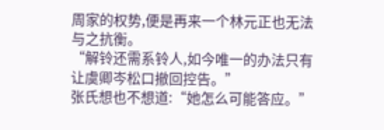周家的权势,便是再来一个林元正也无法与之抗衡。
“解铃还需系铃人,如今唯一的办法只有让虞卿岑松口撤回控告。”
张氏想也不想道:“她怎么可能答应。”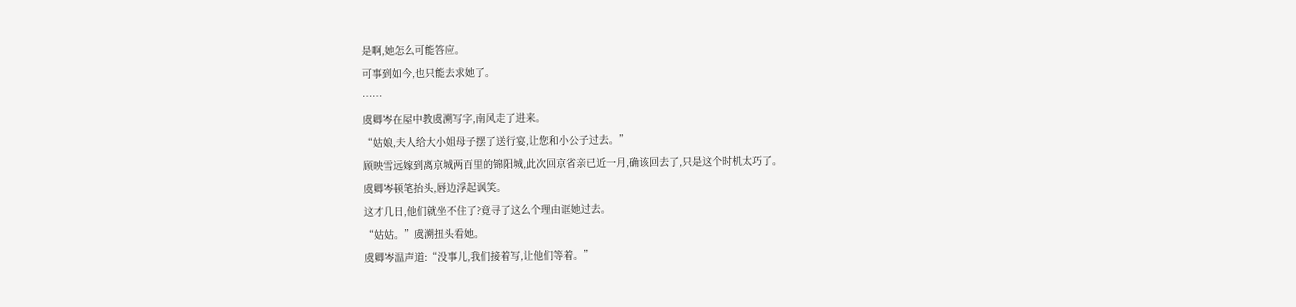是啊,她怎么可能答应。
可事到如今,也只能去求她了。
……
虞卿岑在屋中教虞溯写字,南风走了进来。
“姑娘,夫人给大小姐母子摆了送行宴,让您和小公子过去。”
顾映雪远嫁到离京城两百里的锦阳城,此次回京省亲已近一月,确该回去了,只是这个时机太巧了。
虞卿岑顿笔抬头,唇边浮起讽笑。
这才几日,他们就坐不住了?竟寻了这么个理由诓她过去。
“姑姑。”虞溯扭头看她。
虞卿岑温声道:“没事儿,我们接着写,让他们等着。”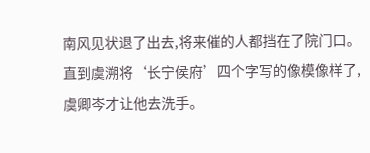南风见状退了出去,将来催的人都挡在了院门口。
直到虞溯将‘长宁侯府’四个字写的像模像样了,虞卿岑才让他去洗手。